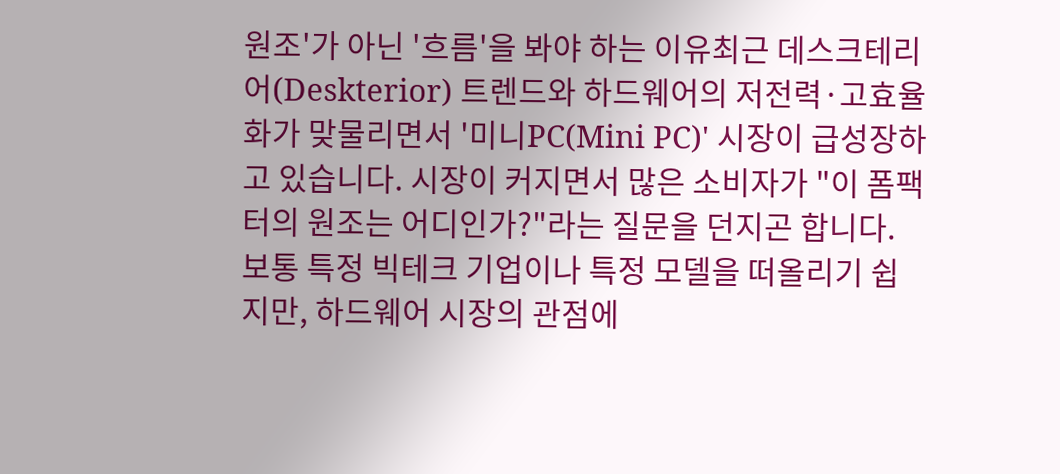원조'가 아닌 '흐름'을 봐야 하는 이유최근 데스크테리어(Deskterior) 트렌드와 하드웨어의 저전력·고효율화가 맞물리면서 '미니PC(Mini PC)' 시장이 급성장하고 있습니다. 시장이 커지면서 많은 소비자가 "이 폼팩터의 원조는 어디인가?"라는 질문을 던지곤 합니다. 보통 특정 빅테크 기업이나 특정 모델을 떠올리기 쉽지만, 하드웨어 시장의 관점에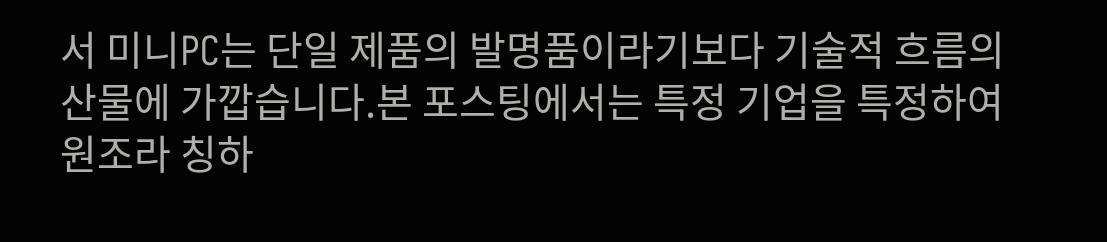서 미니PC는 단일 제품의 발명품이라기보다 기술적 흐름의 산물에 가깝습니다.본 포스팅에서는 특정 기업을 특정하여 원조라 칭하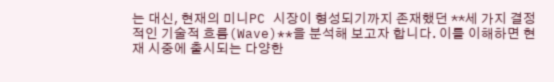는 대신, 현재의 미니PC 시장이 형성되기까지 존재했던 **세 가지 결정적인 기술적 흐름(Wave)**을 분석해 보고자 합니다. 이를 이해하면 현재 시중에 출시되는 다양한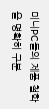미니PC들의 제품 철학을 명확히 구분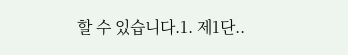할 수 있습니다.1. 제1단..